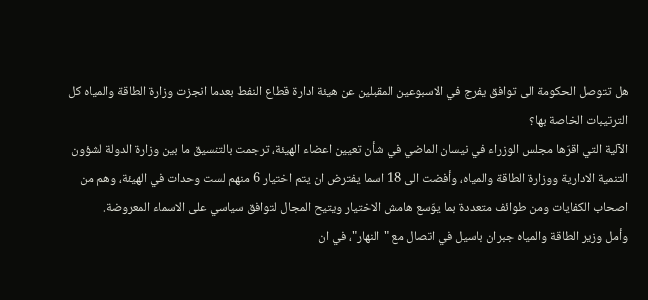هل تتوصل الحكومة الى توافق يفرج في الاسبوعين المقبلين عن هيئة ادارة قطاع النفط بعدما انجزت وزارة الطاقة والمياه كل الترتيبات الخاصة بها؟
الآلية التي اقرّها مجلس الوزراء في نيسان الماضي في شأن تعيين اعضاء الهيئة، ترجمت بالتنسيق ما بين وزارة الدولة لشؤون التنمية الادارية ووزارة الطاقة والمياه، وأفضت الى 18 اسما يفترض ان يتم اختيار 6 منهم لست وحدات في الهيئة، وهم من اصحاب الكفايات ومن طوائف متعددة بما يوّسع هامش الاختيار ويتيح المجال لتوافق سياسي على الاسماء المعروضة.
وأمل وزير الطاقة والمياه جبران باسيل في اتصال مع "النهار"، في ان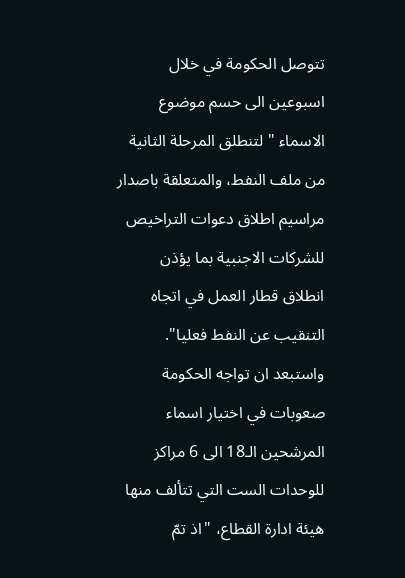تتوصل الحكومة في خلال اسبوعين الى حسم موضوع الاسماء "لتنطلق المرحلة الثانية من ملف النفط، والمتعلقة باصدار مراسيم اطلاق دعوات التراخيص للشركات الاجنبية بما يؤذن انطلاق قطار العمل في اتجاه التنقيب عن النفط فعليا". واستبعد ان تواجه الحكومة صعوبات في اختيار اسماء المرشحين الـ18 الى 6 مراكز للوحدات الست التي تتألف منها هيئة ادارة القطاع، "اذ تمّ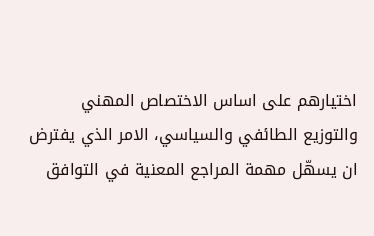اختيارهم على اساس الاختصاص المهني والتوزيع الطائفي والسياسي، الامر الذي يفترض ان يسهّل مهمة المراجع المعنية في التوافق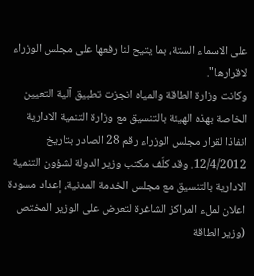على الاسماء الستة، بما يتيح لنا رفعها على مجلس الوزراء لاقرارها".
وكانت وزارة الطاقة والمياه انجزت تطبيق آلية التعيين الخاصة بهذه الهيئة بالتنسيق مع وزارة التنمية الادارية انفاذا لقرار مجلس الوزراء رقم 28 الصادر بتاريخ 12/4/2012. وقد كلّف مكتب وزير الدولة لشؤون التنمية الادارية بالتنسيق مع مجلس الخدمة المدنية، إعداد مسودة اعلان لملء المراكز الشاغرة لتعرض على الوزير المختص (وزير الطاقة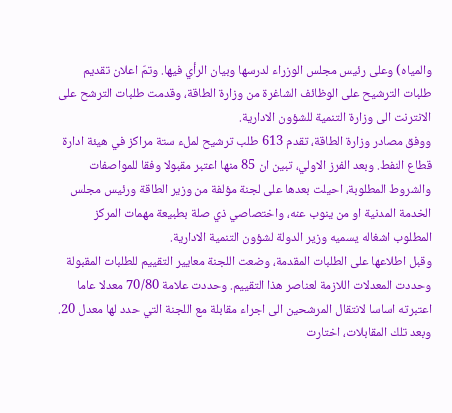والمياه) وعلى رئيس مجلس الوزراء لدرسها وبيان الرأي فيها. وتمّ اعلان تقديم طلبات الترشيح على الوظائف الشاغرة من وزارة الطاقة، وقدمت طلبات الترشح على الانترنت الى وزارة التنمية للشؤون الادارية.
ووفق مصادر وزارة الطاقة، تقدم 613 طلب ترشيح لملء ستة مراكز في هيئة ادارة قطاع النفط. وبعد الفرز الاولي، تبين ان 85 منها اعتبر مقبولا وفقا للمواصفات والشروط المطلوبة، احيلت بعدها على لجنة مؤلفة من وزير الطاقة ورئيس مجلس الخدمة المدنية او من ينوب عنه، واختصاصي ذي صلة بطبيعة مهمات المركز المطلوب اشغاله يسميه وزير الدولة لشؤون التنمية الادارية.
وقبل اطلاعها على الطلبات المقدمة، وضعت اللجنة معايير التقييم للطلبات المقبولة وحددت المعدلات اللازمة لعناصر هذا التقييم. وحددت علامة 70/80 معدلا عاما اعتبرته اساسا لانتقال المرشحين الى اجراء مقابلة مع اللجنة التي حدد لها معدل 20. وبعد تلك المقابلات، اختارت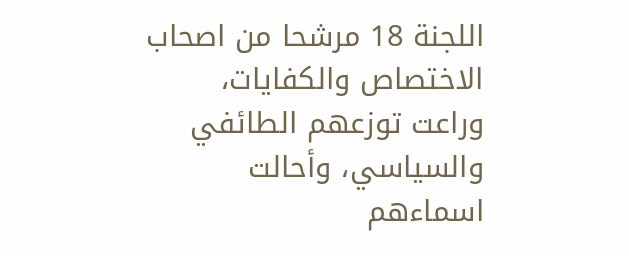اللجنة 18 مرشحا من اصحاب الاختصاص والكفايات، وراعت توزعهم الطائفي والسياسي، وأحالت اسماءهم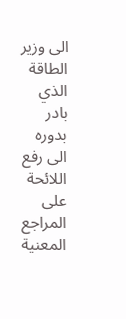الى وزير الطاقة الذي بادر بدوره الى رفع اللائحة على المراجع المعنية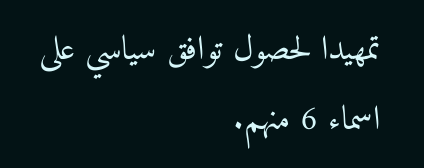تمهيدا لحصول توافق سياسي على اسماء 6 منهم.